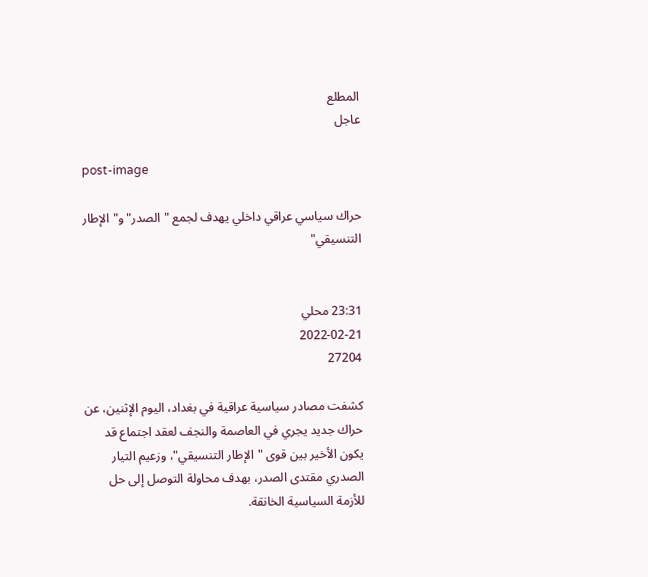المطلع
عاجل

post-image

حراك سياسي عراقي داخلي يهدف لجمع "الصدر" و"الإطار التنسيقي"


23:31 محلي
2022-02-21
27204

كشفت مصادر سياسية عراقية في بغداد، اليوم الإثنين، عن حراك جديد يجري في العاصمة والنجف لعقد اجتماع قد يكون الأخير بين قوى "الإطار التنسيقي"، وزعيم التيار الصدري مقتدى الصدر، بهدف محاولة التوصل إلى حل للأزمة السياسية الخانقة.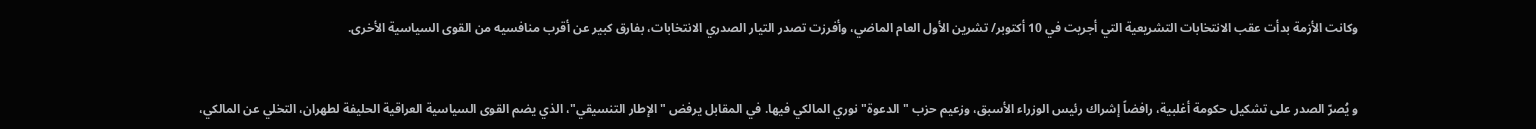وكانت الأزمة بدأت عقب الانتخابات التشريعية التي أجريت في 10 أكتوبر/ تشرين الأول العام الماضي، وأفرزت تصدر التيار الصدري الانتخابات، بفارق كبير عن أقرب منافسيه من القوى السياسية الأخرى.


و يُصرّ الصدر على تشكيل حكومة أغلبية، رافضاً إشراك رئيس الوزراء الأسبق، وزعيم حزب "الدعوة" نوري المالكي فيها. في المقابل يرفض "الإطار التنسيقي"، الذي يضم القوى السياسية العراقية الحليفة لطهران، التخلي عن المالكي،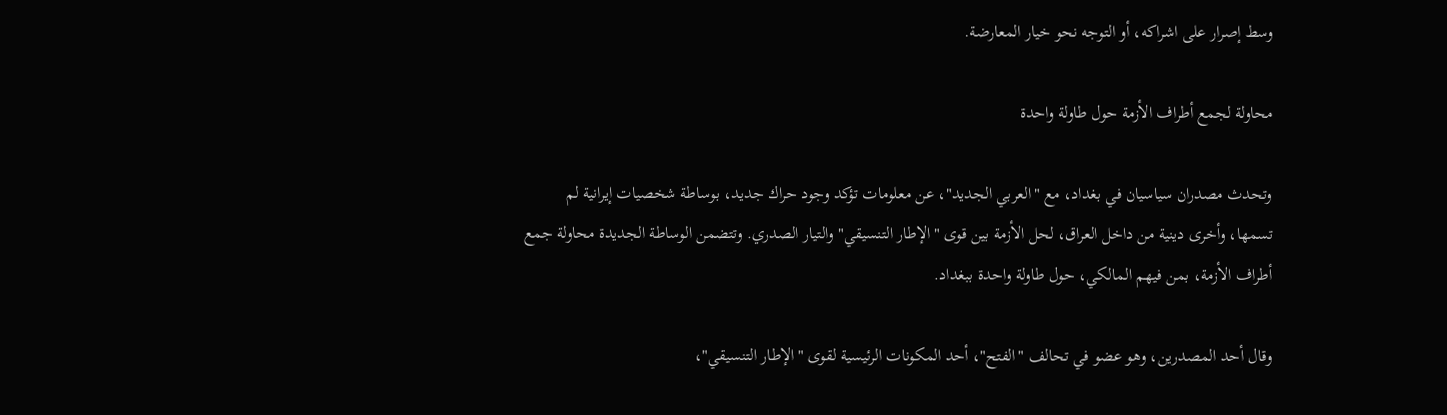وسط إصرار على اشراكه، أو التوجه نحو خيار المعارضة.

محاولة لجمع أطراف الأزمة حول طاولة واحدة

وتحدث مصدران سياسيان في بغداد، مع "العربي الجديد"، عن معلومات تؤكد وجود حراك جديد، بوساطة شخصيات إيرانية لم تسمها، وأخرى دينية من داخل العراق، لحل الأزمة بين قوى "الإطار التنسيقي" والتيار الصدري. وتتضمن الوساطة الجديدة محاولة جمع أطراف الأزمة، بمن فيهم المالكي، حول طاولة واحدة ببغداد.

وقال أحد المصدرين، وهو عضو في تحالف "الفتح"، أحد المكونات الرئيسية لقوى "الإطار التنسيقي"،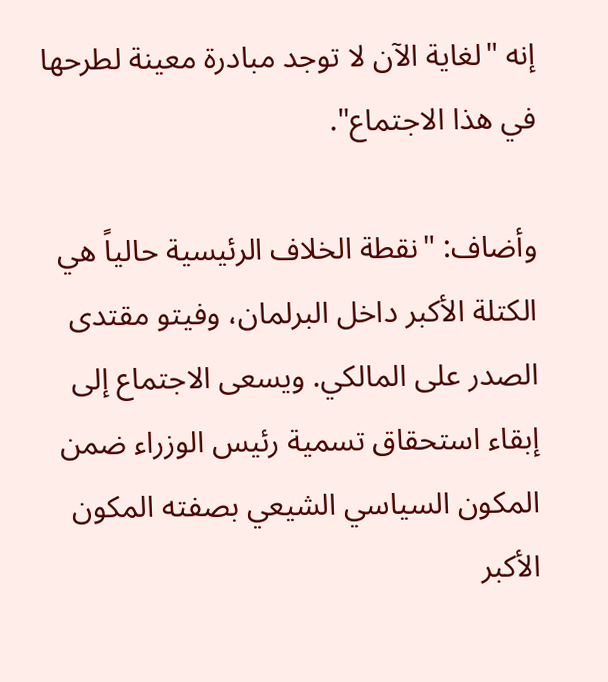إنه "لغاية الآن لا توجد مبادرة معينة لطرحها في هذا الاجتماع".

وأضاف: "نقطة الخلاف الرئيسية حالياً هي الكتلة الأكبر داخل البرلمان، وفيتو مقتدى الصدر على المالكي. ويسعى الاجتماع إلى إبقاء استحقاق تسمية رئيس الوزراء ضمن المكون السياسي الشيعي بصفته المكون الأكبر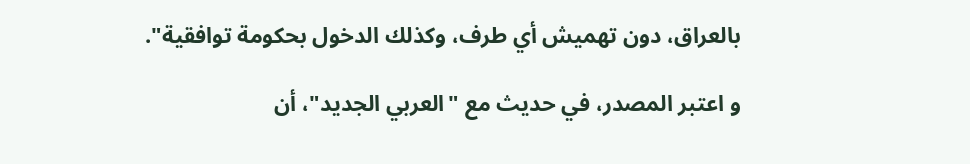بالعراق، دون تهميش أي طرف، وكذلك الدخول بحكومة توافقية".

و اعتبر المصدر، في حديث مع "العربي الجديد"، أن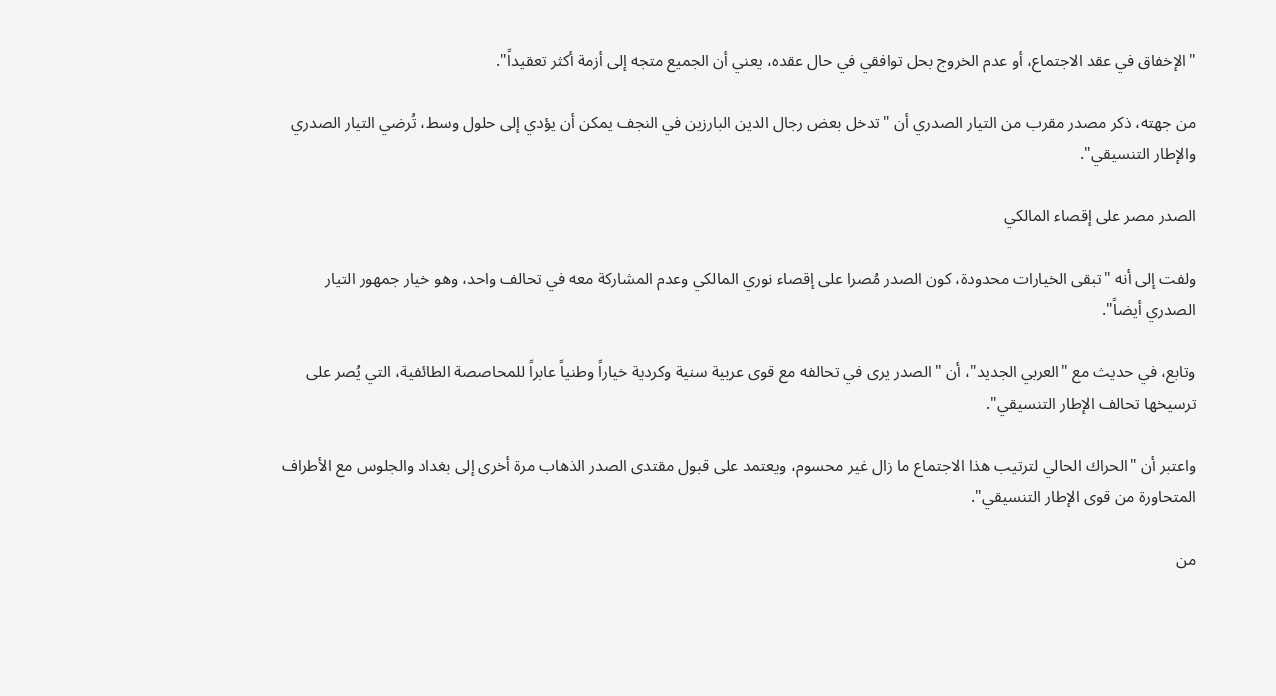"الإخفاق في عقد الاجتماع، أو عدم الخروج بحل توافقي في حال عقده، يعني أن الجميع متجه إلى أزمة أكثر تعقيداً".

من جهته، ذكر مصدر مقرب من التيار الصدري أن "تدخل بعض رجال الدين البارزين في النجف يمكن أن يؤدي إلى حلول وسط، تُرضي التيار الصدري والإطار التنسيقي".

الصدر مصر على إقصاء المالكي

ولفت إلى أنه "تبقى الخيارات محدودة، كون الصدر مُصرا على إقصاء نوري المالكي وعدم المشاركة معه في تحالف واحد، وهو خيار جمهور التيار الصدري أيضاً".

وتابع، في حديث مع "العربي الجديد"، أن "الصدر يرى في تحالفه مع قوى عربية سنية وكردية خياراً وطنياً عابراً للمحاصصة الطائفية، التي يُصر على ترسيخها تحالف الإطار التنسيقي".

واعتبر أن "الحراك الحالي لترتيب هذا الاجتماع ما زال غير محسوم، ويعتمد على قبول مقتدى الصدر الذهاب مرة أخرى إلى بغداد والجلوس مع الأطراف المتحاورة من قوى الإطار التنسيقي".

من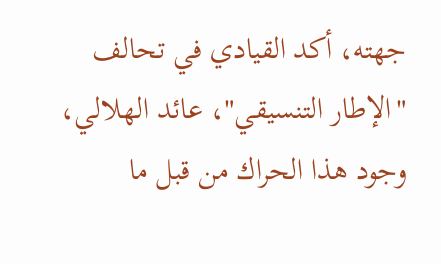جهته، أكد القيادي في تحالف "الإطار التنسيقي"، عائد الهلالي، وجود هذا الحراك من قبل ما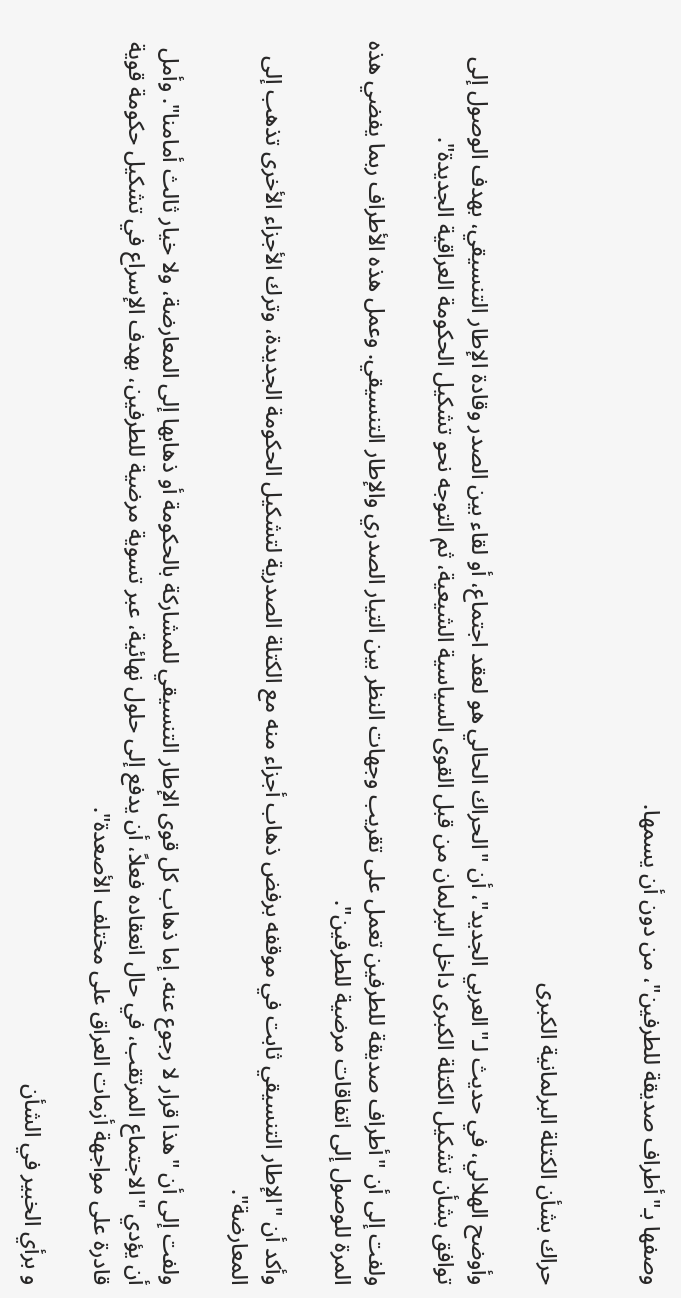وصفها بـ"أطراف صديقة للطرفين"، من دون أن يسمها.


حراك بشأن الكتلة البرلمانية الكبرى

وأوضح الهلالي، في حديث لـ"العربي الجديد"، أن "الحراك الحالي هو لعقد اجتماع، أو لقاء بين الصدر وقادة الإطار التنسيقي، بهدف الوصول إلى توافق بشأن تشكيل الكتلة الكبرى داخل البرلمان من قبل القوى السياسية الشيعية، ثم التوجه نحو تشكيل الحكومة العراقية الجديدة".

ولفت إلى أن "أطراف صديقة للطرفين تعمل على تقريب وجهات النظر بين التيار الصدري والإطار التنسيقي. وعمل هذه الأطراف ربما يفضي هذه المرة للوصول إلى اتفاقات مرضية للطرفين".

وأكد أن "الإطار التنسيقي ثابت في موقفه برفض ذهاب أجزاء منه مع الكتلة الصدرية لتشكيل الحكومة الجديدة، وترك الأجزاء الأخرى تذهب إلى المعارضة".

ولفت إلى أن "هذا قرار لا رجوع عنه. إما ذهاب كل قوى الإطار التنسيقي للمشاركة بالحكومة أو ذهابها إلى المعارضة، ولا خيار ثالث أمامنا". وأمل أن يؤدي "الاجتماع المرتقب، في حال انعقاده فعلاً، أن يدفع إلى حلول نهائية، عبر تسوية مرضية للطرفين، بهدف الإسراع في تشكيل حكومة قوية قادرة على مواجهة أزمات العراق على مختلف الأصعدة".

و برأي الخبير في الشأن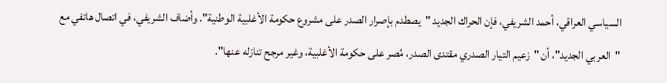السياسي العراقي، أحمد الشريفي، فإن الحراك الجديد "يصطدم بإصرار الصدر على مشروع حكومة الأغلبية الوطنية". وأضاف الشريفي، في اتصال هاتفي مع "العربي الجديد"، أن "زعيم التيار الصدري مقتدى الصدر، مُصر على حكومة الأغلبية، وغير مرجح تنازله عنها".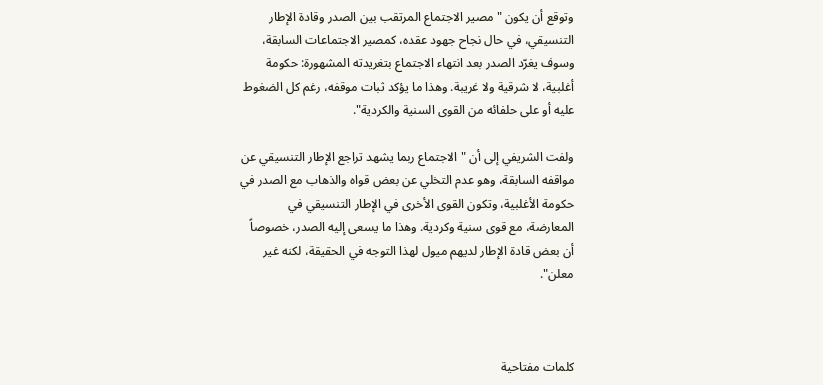وتوقع أن يكون "مصير الاجتماع المرتقب بين الصدر وقادة الإطار التنسيقي، في حال نجاح جهود عقده، كمصير الاجتماعات السابقة، وسوف يغرّد الصدر بعد انتهاء الاجتماع بتغريدته المشهورة: حكومة أغلبية، لا شرقية ولا غريبة. وهذا ما يؤكد ثبات موقفه، رغم كل الضغوط عليه أو على حلفائه من القوى السنية والكردية".

ولفت الشريفي إلى أن "الاجتماع ربما يشهد تراجع الإطار التنسيقي عن مواقفه السابقة، وهو عدم التخلي عن بعض قواه والذهاب مع الصدر في حكومة الأغلبية، وتكون القوى الأخرى في الإطار التنسيقي في المعارضة، مع قوى سنية وكردية. وهذا ما يسعى إليه الصدر، خصوصاً أن بعض قادة الإطار لديهم ميول لهذا التوجه في الحقيقة، لكنه غير معلن".



كلمات مفتاحية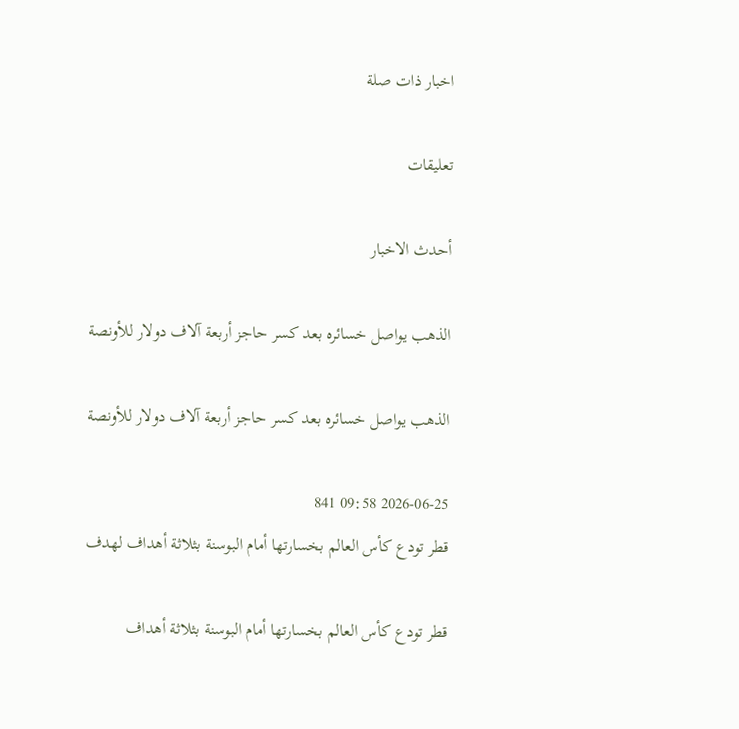اخبار ذات صلة

تعليقات

أحدث الاخبار

الذهب يواصل خسائره بعد كسر حاجز أربعة آلاف دولار للأونصة

الذهب يواصل خسائره بعد كسر حاجز أربعة آلاف دولار للأونصة

2026-06-25 09:58 841
قطر تودع كأس العالم بخسارتها أمام البوسنة بثلاثة أهداف لهدف

قطر تودع كأس العالم بخسارتها أمام البوسنة بثلاثة أهداف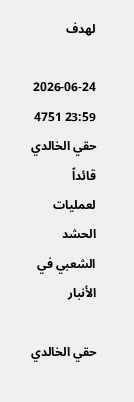لهدف

2026-06-24 23:59 4751
حقي الخالدي قائداً لعمليات الحشد الشعبي في الأنبار

حقي الخالدي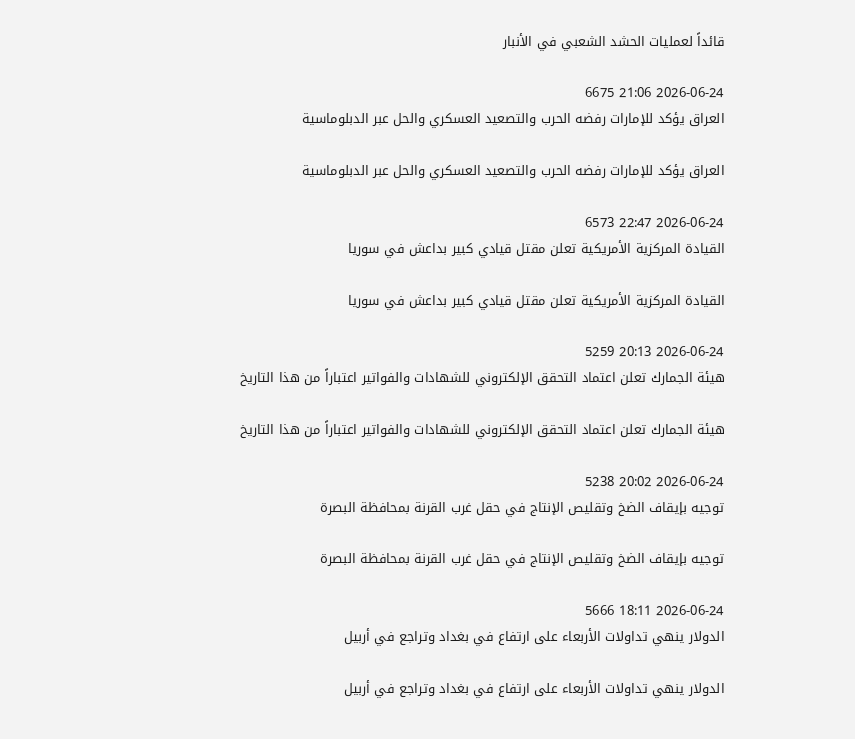قائداً لعمليات الحشد الشعبي في الأنبار

2026-06-24 21:06 6675
العراق يؤكد للإمارات رفضه الحرب والتصعيد العسكري والحل عبر الدبلوماسية

العراق يؤكد للإمارات رفضه الحرب والتصعيد العسكري والحل عبر الدبلوماسية

2026-06-24 22:47 6573
القيادة المركزية الأمريكية تعلن مقتل قيادي كبير بداعش في سوريا

القيادة المركزية الأمريكية تعلن مقتل قيادي كبير بداعش في سوريا

2026-06-24 20:13 5259
هيئة الجمارك تعلن اعتماد التحقق الإلكتروني للشهادات والفواتير اعتباراً من هذا التاريخ

هيئة الجمارك تعلن اعتماد التحقق الإلكتروني للشهادات والفواتير اعتباراً من هذا التاريخ

2026-06-24 20:02 5238
توجيه بإيقاف الضخ وتقليص الإنتاج في حقل غرب القرنة بمحافظة البصرة

توجيه بإيقاف الضخ وتقليص الإنتاج في حقل غرب القرنة بمحافظة البصرة

2026-06-24 18:11 5666
الدولار ينهي تداولات الأربعاء على ارتفاع في بغداد وتراجع في أربيل

الدولار ينهي تداولات الأربعاء على ارتفاع في بغداد وتراجع في أربيل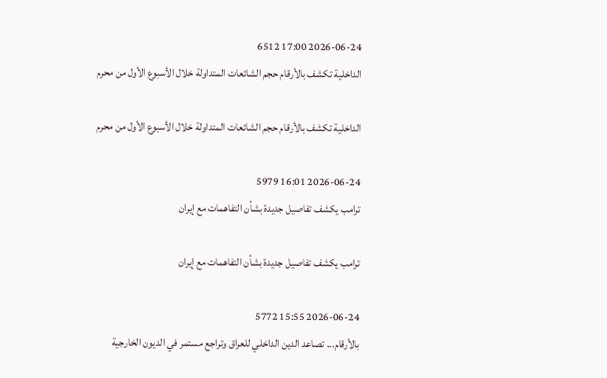2026-06-24 17:00 6512
الداخلية تكشف بالأرقام حجم الشائعات المتداولة خلال الأسبوع الأول من محرم

الداخلية تكشف بالأرقام حجم الشائعات المتداولة خلال الأسبوع الأول من محرم

2026-06-24 16:01 5979
ترامب يكشف تفاصيل جديدة بشأن التفاهمات مع إيران

ترامب يكشف تفاصيل جديدة بشأن التفاهمات مع إيران

2026-06-24 15:55 5772
بالأرقام... تصاعد الدين الداخلي للعراق وتراجع مستمر في الديون الخارجية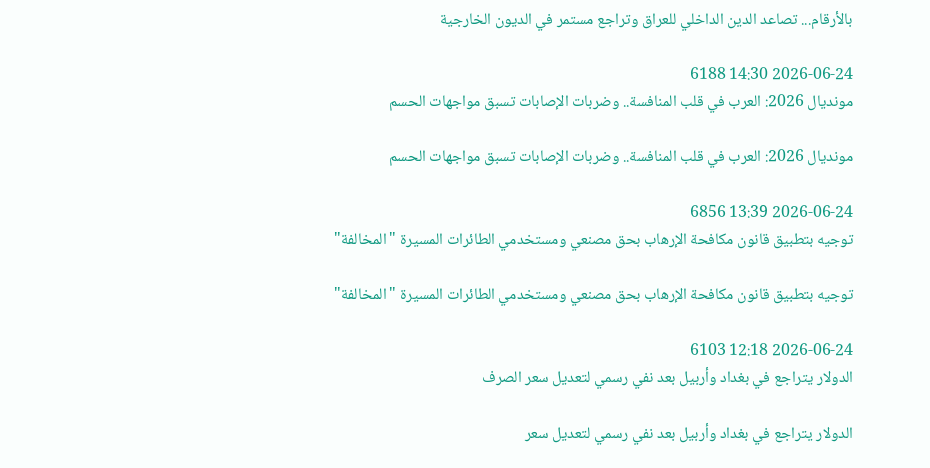بالأرقام... تصاعد الدين الداخلي للعراق وتراجع مستمر في الديون الخارجية

2026-06-24 14:30 6188
مونديال 2026: العرب في قلب المنافسة.. وضربات الإصابات تسبق مواجهات الحسم

مونديال 2026: العرب في قلب المنافسة.. وضربات الإصابات تسبق مواجهات الحسم

2026-06-24 13:39 6856
توجيه بتطبيق قانون مكافحة الإرهاب بحق مصنعي ومستخدمي الطائرات المسيرة "المخالفة"

توجيه بتطبيق قانون مكافحة الإرهاب بحق مصنعي ومستخدمي الطائرات المسيرة "المخالفة"

2026-06-24 12:18 6103
الدولار يتراجع في بغداد وأربيل بعد نفي رسمي لتعديل سعر الصرف

الدولار يتراجع في بغداد وأربيل بعد نفي رسمي لتعديل سعر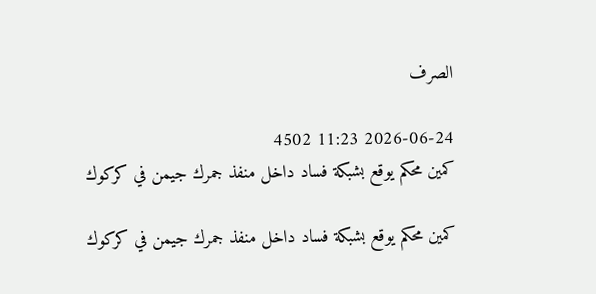الصرف

2026-06-24 11:23 4502
كمين محكم يوقع بشبكة فساد داخل منفذ جمرك جيمن في كركوك

كمين محكم يوقع بشبكة فساد داخل منفذ جمرك جيمن في كركوك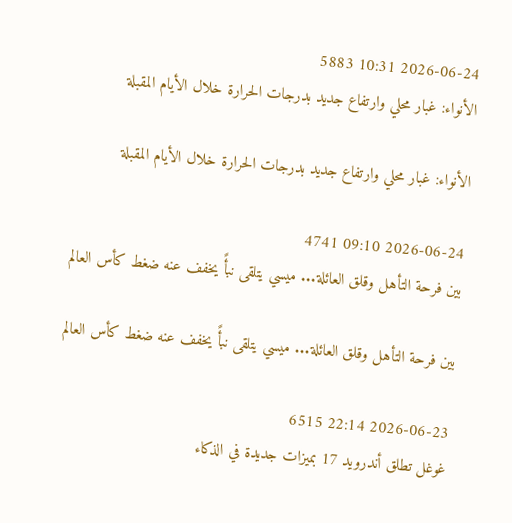2026-06-24 10:31 5883
الأنواء: غبار محلي وارتفاع جديد بدرجات الحرارة خلال الأيام المقبلة

الأنواء: غبار محلي وارتفاع جديد بدرجات الحرارة خلال الأيام المقبلة

2026-06-24 09:10 4741
بين فرحة التأهل وقلق العائلة... ميسي يتلقى نبأً يخفف عنه ضغط كأس العالم

بين فرحة التأهل وقلق العائلة... ميسي يتلقى نبأً يخفف عنه ضغط كأس العالم

2026-06-23 22:14 6515
غوغل تطلق أندرويد 17 بميزات جديدة في الذكاء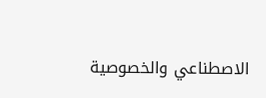الاصطناعي والخصوصية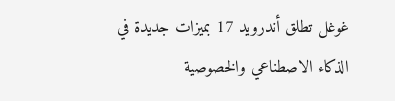غوغل تطلق أندرويد 17 بميزات جديدة في الذكاء الاصطناعي والخصوصية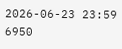2026-06-23 23:59 6950